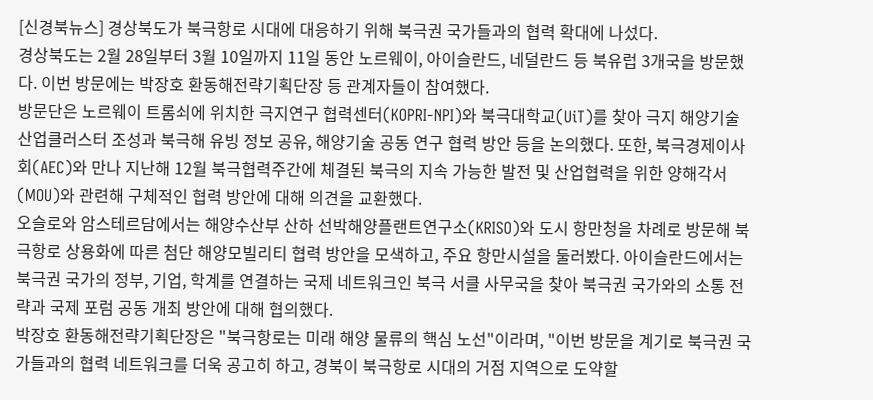[신경북뉴스] 경상북도가 북극항로 시대에 대응하기 위해 북극권 국가들과의 협력 확대에 나섰다.
경상북도는 2월 28일부터 3월 10일까지 11일 동안 노르웨이, 아이슬란드, 네덜란드 등 북유럽 3개국을 방문했다. 이번 방문에는 박장호 환동해전략기획단장 등 관계자들이 참여했다.
방문단은 노르웨이 트롬쇠에 위치한 극지연구 협력센터(KOPRI-NPI)와 북극대학교(UiT)를 찾아 극지 해양기술 산업클러스터 조성과 북극해 유빙 정보 공유, 해양기술 공동 연구 협력 방안 등을 논의했다. 또한, 북극경제이사회(AEC)와 만나 지난해 12월 북극협력주간에 체결된 북극의 지속 가능한 발전 및 산업협력을 위한 양해각서(MOU)와 관련해 구체적인 협력 방안에 대해 의견을 교환했다.
오슬로와 암스테르담에서는 해양수산부 산하 선박해양플랜트연구소(KRISO)와 도시 항만청을 차례로 방문해 북극항로 상용화에 따른 첨단 해양모빌리티 협력 방안을 모색하고, 주요 항만시설을 둘러봤다. 아이슬란드에서는 북극권 국가의 정부, 기업, 학계를 연결하는 국제 네트워크인 북극 서클 사무국을 찾아 북극권 국가와의 소통 전략과 국제 포럼 공동 개최 방안에 대해 협의했다.
박장호 환동해전략기획단장은 "북극항로는 미래 해양 물류의 핵심 노선"이라며, "이번 방문을 계기로 북극권 국가들과의 협력 네트워크를 더욱 공고히 하고, 경북이 북극항로 시대의 거점 지역으로 도약할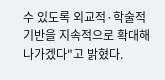수 있도록 외교적·학술적 기반을 지속적으로 확대해 나가겠다"고 밝혔다.